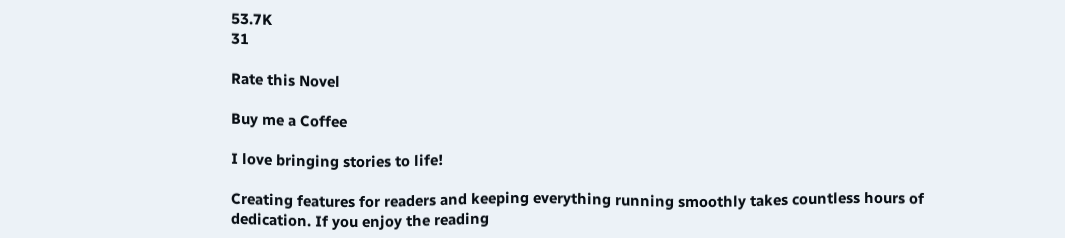53.7K
31

Rate this Novel

Buy me a Coffee

I love bringing stories to life!

Creating features for readers and keeping everything running smoothly takes countless hours of dedication. If you enjoy the reading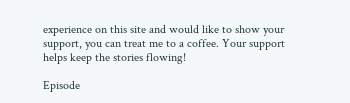experience on this site and would like to show your support, you can treat me to a coffee. Your support helps keep the stories flowing!

Episode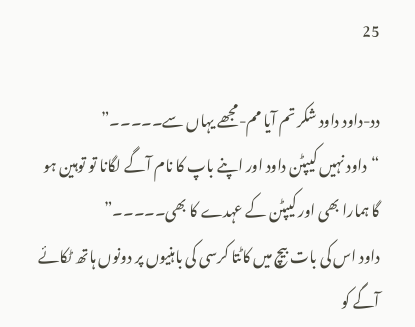25

دد-داود داود شکر تم آیا مم-مجھے یہاں سے۔۔۔۔۔”
“داود نہیں کیپٹن داود اور اپنے باپ کا نام آگے لگانا تو توہین ہو گا ہمارا بھی اور کیپٹن کے عہدے کا بھی۔۔۔۔۔”
داود اس کی بات بیچ میں کاٹتا کرسی کی باہنیوں پر دونوں ہاتھ ٹکائے آگے کو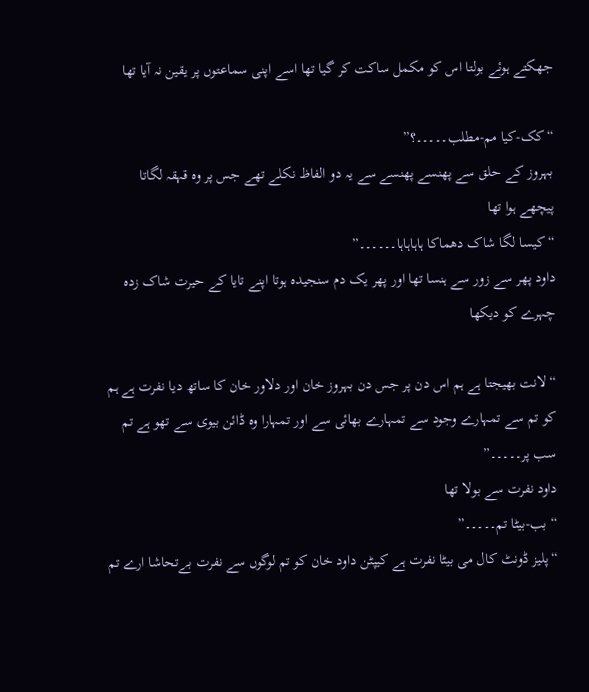جھکتے ہوئے بولتا اس کو مکمل ساکت کر گیا تھا اسے اپنی سماعتوں پر یقین نہ آیا تھا

“کک-کیا مم-مطلب۔۔۔۔۔؟”
بہروز کے حلق سے پھنسے پھنسے سے یہ دو الفاظ نکلے تھے جس پر وہ قہقہ لگاتا پیچھے ہوا تھا
“کیسا لگا شاک دھماکا ہاہاہاہا۔۔۔۔۔۔”
داود پھر سے زور سے ہنسا تھا اور پھر یک دم سنجیدہ ہوتا اپنے تایا کے حیرت شاک زدہ چہرے کو دیکھا

“لانت بھیجتا ہے ہم اس دن پر جس دن بہروز خان اور دلاور خان کا ساتھ دیا نفرت ہے ہم کو تم سے تمہارے وجود سے تمہارے بھائی سے اور تمہارا وہ ڈائن بیوی سے تھو ہے تم سب پر۔۔۔۔۔”
داود نفرت سے بولا تھا
“بب-بیٹا تم۔۔۔۔۔”
“پلیز ڈونٹ کال می بیٹا نفرت ہے کیپٹن داود خان کو تم لوگوں سے نفرت بےتحاشا ارے تم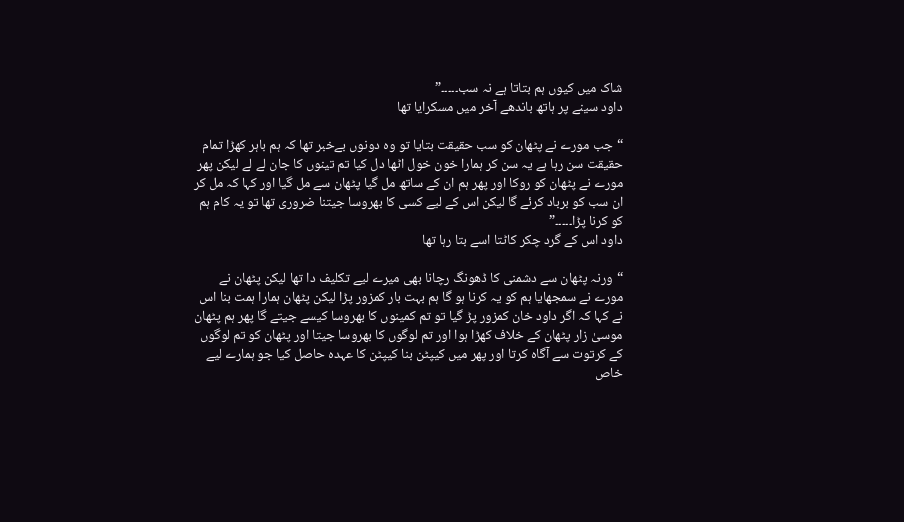شاک میں کیوں ہم بتاتا ہے نہ سب۔۔۔۔۔”
داود سینے پر ہاتھ باندھے آخر میں مسکرایا تھا

“جب مورے نے پٹھان کو سب حقیقت بتایا تو وہ دونوں بےخبر تھا کہ ہم باہر کھڑا تمام حقیقت سن رہا ہے یہ سن کر ہمارا خون خول اٹھا دل کیا تم تینوں کا جان لے لے لیکن پھر مورے نے پٹھان کو روکا اور پھر ہم ان کے ساتھ مل گیا پٹھان سے مل گیا اور کہا کہ مل کر ان سب کو برباد کرئے گا لیکن اس کے لیے کسی کا بھروسا جیتنا ضروری تھا تو یہ کام ہم کو کرنا پڑا۔۔۔۔۔”
داود اس کے گرد چکر کاٹتا اسے بتا رہا تھا

“ورنہ پٹھان سے دشمنی کا ڈھونگ رچانا بھی میرے لیے تکلیف دا تھا لیکن پٹھان نے مورے نے سمجھایا ہم کو یہ کرنا ہو گا ہم بہت بار کمزور پڑا لیکن پٹھان ہمارا ہمت بنا اس نے کہا کہ اگر داود خان کمزور پڑ گیا تو تم کمینوں کا بھروسا کیسے جیتے گا پھر ہم پٹھان موسیٰ زار پٹھان کے خلاف کھڑا ہوا اور تم لوگوں کا بھروسا جیتا اور پٹھان کو تم لوگوں کے کرتوت سے آگاہ کرتا اور پھر میں کیپٹن بنا کیپٹن کا عہدہ حاصل کیا جو ہمارے لیے خاص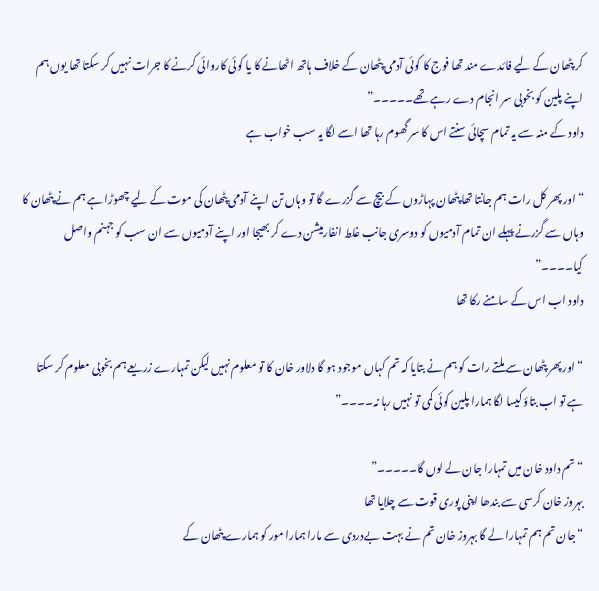کر پٹھان کے لیے فائدے مند تھا فوج کا کوئی آدمی پٹھان کے خلاف ہاتھ اٹھانے کا یا کوئی کاروائی کرنے کا جرات نہیں کر سکتا تھا یوں ہم اپنے پلین کو بخوبی سر انجام دے رہے تھے۔۔۔۔۔”
داود کے منہ سے یہ تمام سچائی سنتے اس کا سر گھوم رہا تھا اسے لگا یہ سب خواب ہے

“اور پھر کل رات ہم جانتا تھا پٹھان پہاڑوں کے بیچ سے گزرے گا تو وہاں تن اپنے آدمی پٹھان کی موت کے لیے چھوڑا ہے ہم نے پٹھان کا وہاں سے گزرنے پہلے ان تمام آدمیوں کو دوسری جانب غلط انفارمیشن دے کر بھیجا اور اپنے آدمیوں سے ان سب کو جہنم واصل کیا۔۔۔۔”
داود اب اس کے سامنے رکا تھا

“اور پھر پٹھان سے ملتے رات کو ہم نے بتایا کہ تم کہاں موجود ہو گا دلاور خان کا تو معلوم نہیں لیکن تمہارے زریعے ہم بخوبی معلوم کر سکتا ہے تو اب بتاؤ کیسا لگا ہمارا پلین کوئی کمی تو نہیں رہا نہ۔۔۔۔”

“تم داود خان میں تمہارا جان لے لوں گا۔۔۔۔۔”
بہروز خان کرسی سے بندھا اپنی پوری قوت سے چلایا تھا
“جان تم ہم تمہارا لے گا بہروز خان تم نے بہت بےدردی سے مارا ہمارا مور کو ہمارے پٹھان کے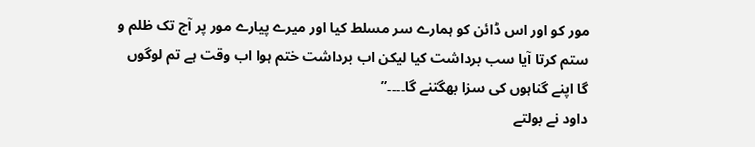مور کو اور اس ڈائن کو ہمارے سر مسلط کیا اور میرے پیارے مور پر آج تک ظلم و ستم کرتا آیا سب برداشت کیا لیکن اب برداشت ختم ہوا اب وقت ہے تم لوگوں گا اپنے گناہوں کی سزا بھگتنے گا۔۔۔۔”
داود نے بولتے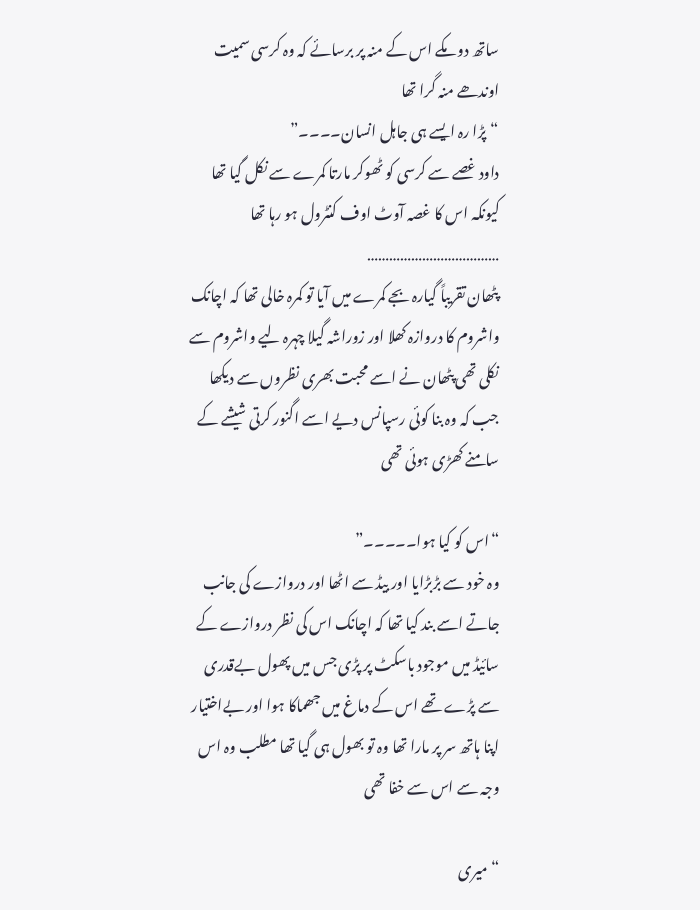ساتھ دو مکے اس کے منہ پر برسائے کہ وہ کرسی سمیت اوندھے منہ گرا تھا
“پڑا رہ ایسے ہی جاہل انسان۔۔۔۔”
داود غصے سے کرسی کو ٹھوکر مارتا کمرے سے نکل گیا تھا کیونکہ اس کا غصہ آوٹ اوف کنٹرول ہو رہا تھا
………………………………
پٹھان تقریباً گیارہ بجے کمرے میں آیا تو کمرہ خالی تھا کہ اچانک واشروم کا دروازہ کھلا اور زوراشہ گیلا چہرہ لیے واشروم سے نکلی تھی پٹھان نے اسے محبت بھری نظروں سے دیکھا جب کہ وہ بنا کوئی رسپانس دیے اسے اگنور کرتی شیشے کے سامنے کھڑی ہوئی تھی

“اس کو کیا ہوا۔۔۔۔۔”
وہ خود سے بڑبڑایا اور بیڈ سے اٹھا اور دروازے کی جانب جاتے اسے بند کیا تھا کہ اچانک اس کی نظر دروازے کے سائیڈ میں موجود باسکٹ پر پڑی جس میں پھول بےقدری سے پڑے تھے اس کے دماغ میں جھماکا ہوا اور بےاختیار اپنا ہاتھ سر پر مارا تھا وہ تو بھول ہی گیا تھا مطلب وہ اس وجہ سے اس سے خفا تھی

“میری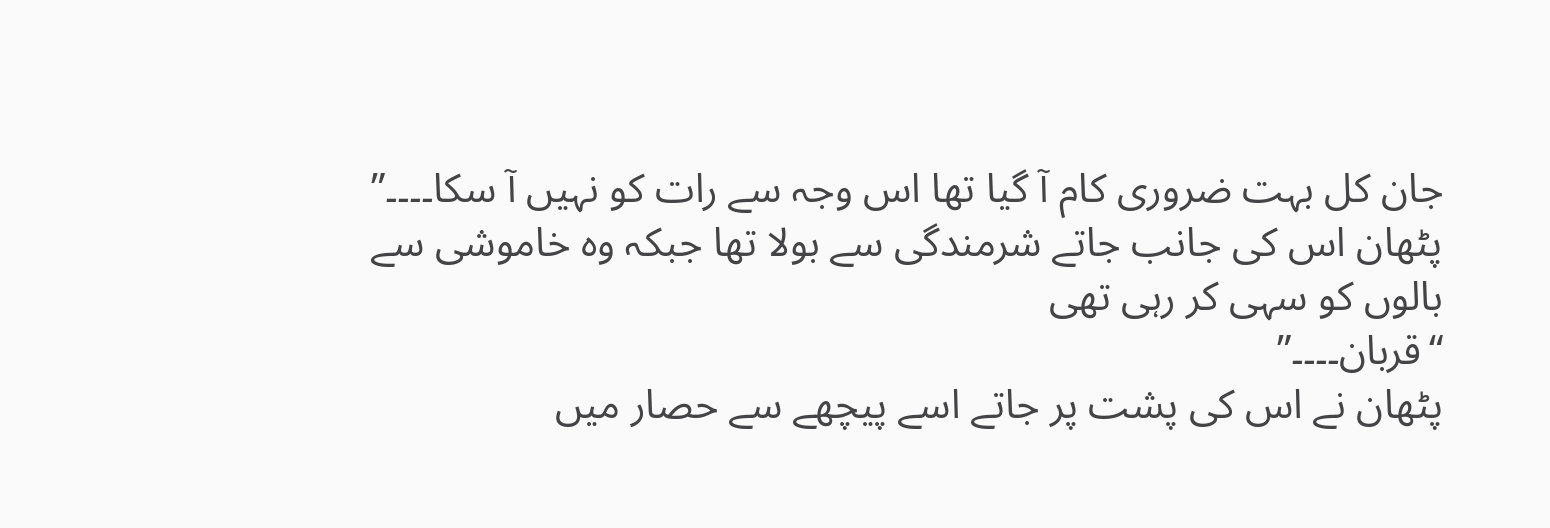جان کل بہت ضروری کام آ گیا تھا اس وجہ سے رات کو نہیں آ سکا۔۔۔۔”
پٹھان اس کی جانب جاتے شرمندگی سے بولا تھا جبکہ وہ خاموشی سے بالوں کو سہی کر رہی تھی
“قربان۔۔۔۔”
پٹھان نے اس کی پشت پر جاتے اسے پیچھے سے حصار میں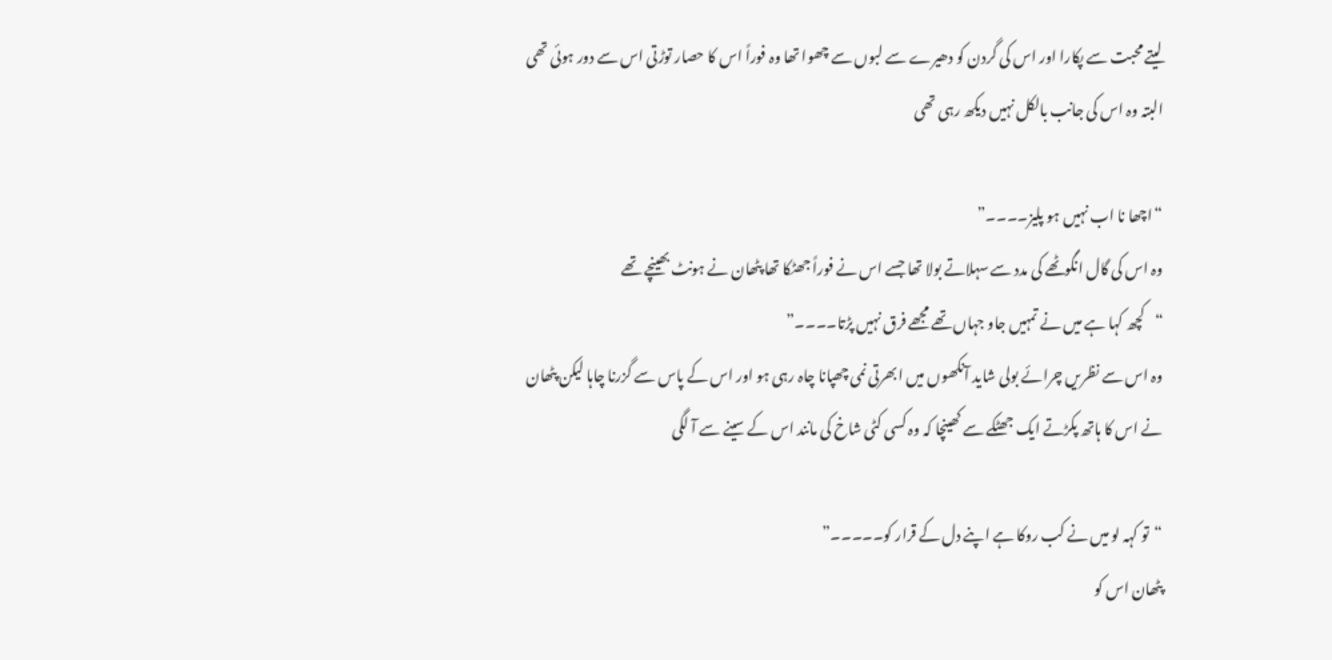لیتے محبت سے پکارا اور اس کی گردن کو دھیرے سے لبوں سے چھوا تھا وہ فوراً اس کا حصار توڑتی اس سے دور ہوئی تھی البتہ وہ اس کی جانب بالکل نہیں دیکھ رہی تھی

“اچھا نا اب نہیں ہو پلیز۔۔۔۔”
وہ اس کی گال انگوٹھے کی مدد سے سہلاتے بولا تھا جسے اس نے فوراً جھٹکا تھا پٹھان نے ہونٹ بھینچے تھے
“کچھ کہا ہے میں نے تمہیں جاو جہاں تھے مجھے فرق نہیں پڑتا۔۔۔۔”
وہ اس سے نظریں چرائے بولی شاید آنکھوں میں ابھرتی نمی چھپانا چاہ رہی ہو اور اس کے پاس سے گزرنا چاہا لیکن پٹھان نے اس کا ہاتھ پکڑتے ایک جھٹکے سے کھینچا کہ وہ کسی کٹی شاخ کی مانند اس کے سینے سے آ لگی

“تو کہہ لو میں نے کب روکا ہے اپنے دل کے قرار کو۔۔۔۔۔”
پٹھان اس کو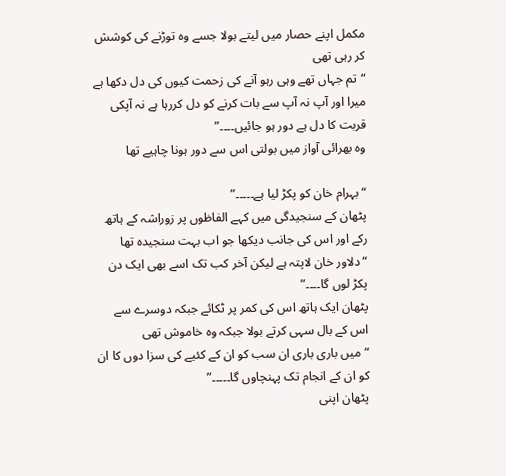مکمل اپنے حصار میں لیتے بولا جسے وہ توڑنے کی کوشش کر رہی تھی
“تم جہاں تھے وہی رہو آنے کی زحمت کیوں کی دل دکھا ہے میرا اور آپ نہ آپ سے بات کرنے کو دل کررہا ہے نہ آپکی قربت کا دل ہے دور ہو جائیں۔۔۔۔”
وہ بھرائی آواز میں بولتی اس سے دور ہونا چاہیے تھا

“بہرام خان کو پکڑ لیا ہے۔۔۔۔۔”
پٹھان کے سنجیدگی میں کہے الفاظوں پر زوراشہ کے ہاتھ رکے اور اس کی جانب دیکھا جو اب بہت سنجیدہ تھا
“دلاور خان لاپتہ ہے لیکن آخر کب تک اسے بھی ایک دن پکڑ لوں گا۔۔۔۔”
پٹھان ایک ہاتھ اس کی کمر پر ٹکائے جبکہ دوسرے سے اس کے بال سہی کرتے بولا جبکہ وہ خاموش تھی
“میں باری باری ان سب کو ان کے کئیے کی سزا دوں کا ان کو ان کے انجام تک پہنچاوں گا۔۔۔۔۔”
پٹھان اپنی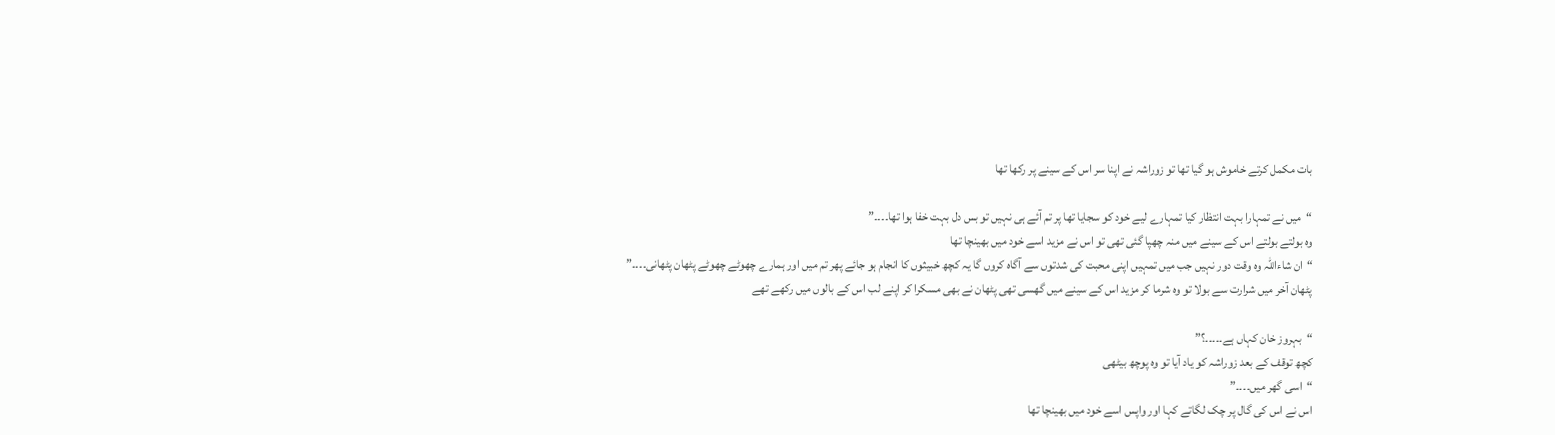بات مکمل کرتے خاموش ہو گیا تھا تو زوراشہ نے اپنا سر اس کے سینے پر رکھا تھا

“میں نے تمہارا بہت انتظار کیا تمہارے لیے خود کو سجایا تھا پر تم آئے ہی نہیں تو بس دل بہت خفا ہوا تھا۔۔۔۔”
وہ بولتے بولتے اس کے سینے میں منہ چھپا گئی تھی تو اس نے مزید اسے خود میں بھینچا تھا
“ان شاءاللہ وہ وقت دور نہیں جب میں تمہیں اپنی محبت کی شدتوں سے آگاہ کروں گا یہ کچھ خبیثوں کا انجام ہو جائے پھر تم میں اور ہمارے چھوٹے چھوٹے پٹھان پٹھانی۔۔۔۔”
پٹھان آخر میں شرارت سے بولا تو وہ شرما کر مزید اس کے سینے میں گھسی تھی پٹھان نے بھی مسکرا کر اپنے لب اس کے بالوں میں رکھے تھے

“بہروز خان کہاں ہے۔۔۔۔۔؟”
کچھ توقف کے بعد زوراشہ کو یاد آیا تو وہ پوچھ بیٹھی
“اسی گھر میں۔۔۔۔”
اس نے اس کی گال پر چک لگاتے کہا اور واپس اسے خود میں بھینچا تھا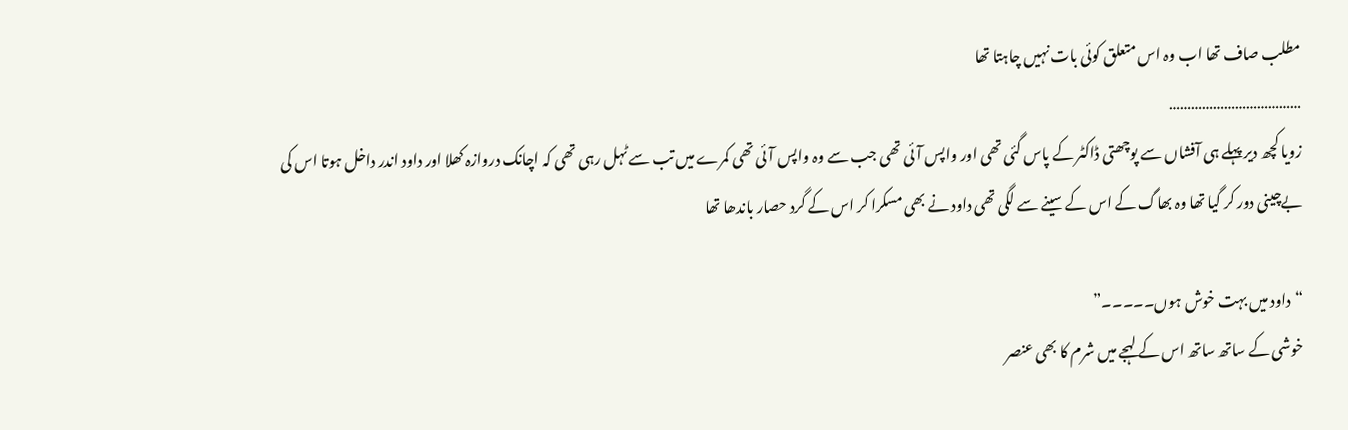مطلب صاف تھا اب وہ اس متعلق کوئی بات نہیں چاہتا تھا
………………………………
زویا کچھ دیر پہلے ہی آفشاں سے پوچھتی ڈاکٹر کے پاس گئی تھی اور واپس آئی تھی جب سے وہ واپس آئی تھی کمرے میں تب سے ٹہل رہی تھی کہ اچانک دروازہ کھلا اور داود اندر داخل ہوتا اس کی بےچینی دور کر گیا تھا وہ بھاگ کے اس کے سینے سے لگی تھی داود نے بھی مسکرا کر اس کے گرد حصار باندھا تھا

“داود میں بہت خوش ہوں۔۔۔۔۔”
خوشی کے ساتھ ساتھ اس کے لہجے میں شرم کا بھی عنصر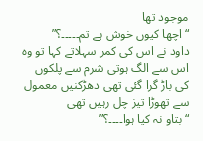موجود تھا
“اچھا کیوں خوش ہے تم۔۔۔۔۔؟”
داود نے اس کی کمر سہلاتے کہا تو وہ اس سے الگ ہوتی شرم سے پلکوں کی باڑ گرا گئی تھی دھڑکنیں معمول سے تھوڑا تیز چل رہیں تھی
“بتاو نہ کیا ہوا۔۔۔۔؟”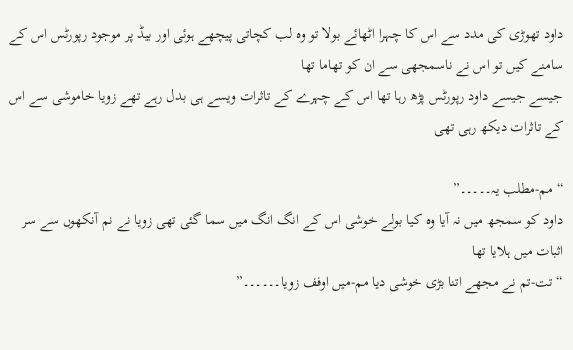داود تھوڑی کی مدد سے اس کا چہرا اٹھائے بولا تو وہ لب کچاتی پیچھے ہوئی اور بیڈ پر موجود رپورٹس اس کے سامنے کیں تو اس نے ناسمجھی سے ان کو تھاما تھا
جیسے جیسے داود رپورٹس پڑھ رہا تھا اس کے چہرے کے تاثرات ویسے ہی بدل رہے تھے زویا خاموشی سے اس کے تاثرات دیکھ رہی تھی

“مم-مطلب یہ۔۔۔۔۔”
داود کو سمجھ میں نہ آیا وہ کیا بولے خوشی اس کے انگ انگ میں سما گئی تھی زویا نے نم آنکھوں سے سر اثبات میں ہلایا تھا
“تت-تم نے مجھے اتنا بڑی خوشی دیا مم-میں اوفف زویا۔۔۔۔۔۔”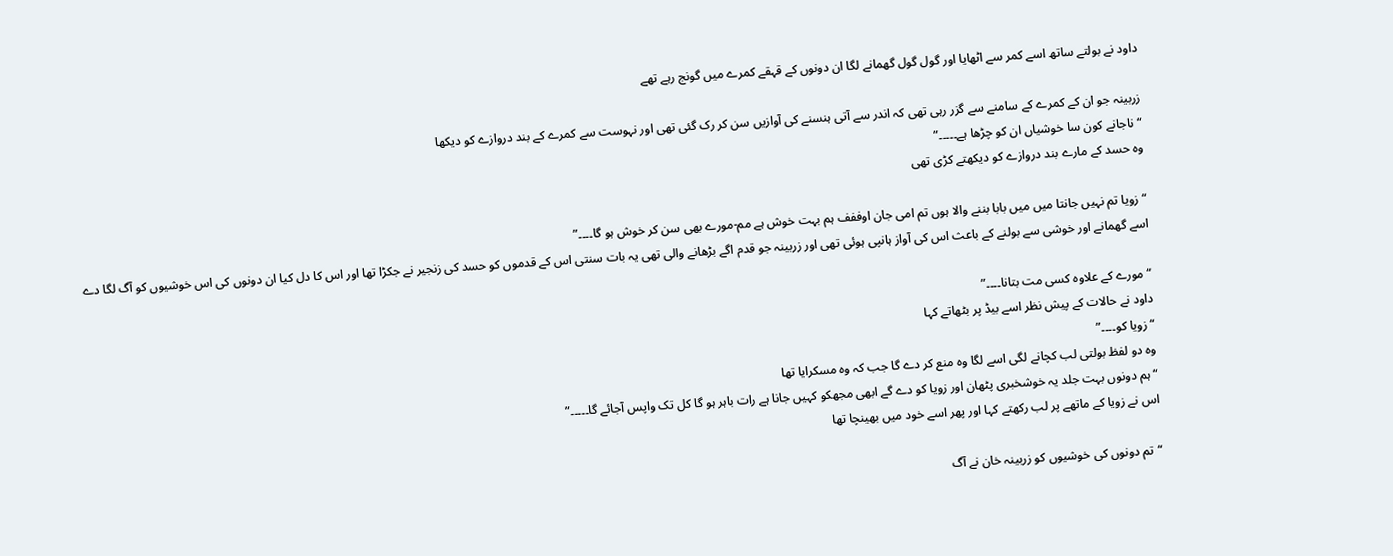داود نے بولتے ساتھ اسے کمر سے اٹھایا اور گول گول گھمانے لگا ان دونوں کے قہقے کمرے میں گونج رہے تھے

زربینہ جو ان کے کمرے کے سامنے سے گزر رہی تھی کہ اندر سے آتی ہنسنے کی آوازیں سن کر رک گئی تھی اور نہوست سے کمرے کے بند دروازے کو دیکھا
“ناجانے کون سا خوشیاں ان کو چڑھا ہے۔۔۔۔۔”
وہ حسد کے مارے بند دروازے کو دیکھتے کڑی تھی

“زویا تم نہیں جانتا میں میں بابا بننے والا ہوں تم امی جان اوففف ہم بہت خوش ہے مم-مورے بھی سن کر خوش ہو گا۔۔۔۔”
اسے گھمانے اور خوشی سے بولنے کے باعث اس کی آواز ہانپی ہوئی تھی اور زربینہ جو قدم اگے بڑھانے والی تھی یہ بات سنتی اس کے قدموں کو حسد کی زنجیر نے جکڑا تھا اور اس کا دل کیا ان دونوں کی اس خوشیوں کو آگ لگا دے

“مورے کے علاوہ کسی مت بتانا۔۔۔۔”
داود نے حالات کے پیش نظر اسے بیڈ پر بٹھاتے کہا
“زویا کو۔۔۔۔”
وہ دو لفظ بولتی لب کچانے لگی اسے لگا وہ منع کر دے گا جب کہ وہ مسکرایا تھا
“ہم دونوں بہت جلد یہ خوشخبری پٹھان اور زویا کو دے گے ابھی مجھکو کہیں جانا ہے رات باہر ہو گا کل تک واپس آجائے گا۔۔۔۔۔”
اس نے زویا کے ماتھے پر لب رکھتے کہا اور پھر اسے خود میں بھینچا تھا

“تم دونوں کی خوشیوں کو زربینہ خان نے آگ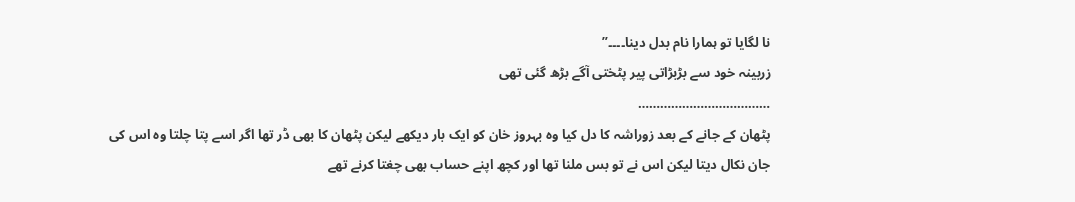نا لگایا تو ہمارا نام بدل دینا۔۔۔۔”
زربینہ خود سے بڑبڑاتی پیر پٹختی آگے بڑھ گئی تھی
………………………………
پٹھان کے جانے کے بعد زوراشہ کا دل کیا وہ بہروز خان کو ایک بار دیکھے لیکن پٹھان کا بھی ڈر تھا اگر اسے پتا چلتا وہ اس کی جان نکال دیتا لیکن اس نے تو بس ملنا تھا اور کچھ اپنے حساب بھی چغتا کرنے تھے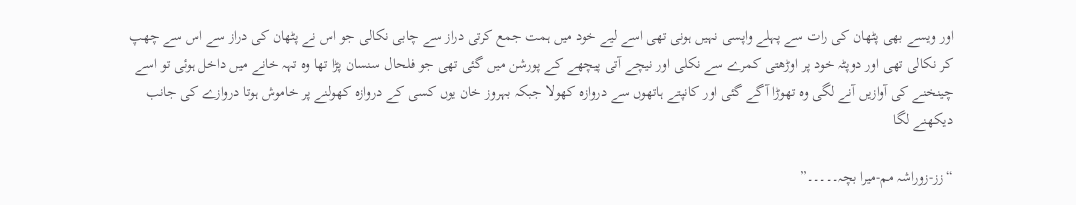اور ویسے بھی پٹھان کی رات سے پہلے واپسی نہیں ہونی تھی اسے لیے خود میں ہمت جمع کرتی دراز سے چابی نکالی جو اس نے پٹھان کی دراز سے اس سے چھپ کر نکالی تھی اور دوپٹہ خود پر اوڑھتی کمرے سے نکلی اور نیچے آتی پیچھے کے پورشن میں گئی تھی جو فلحال سنسان پڑا تھا وہ تہہ خانے میں داخل ہوئی تو اسے چینخنے کی آوازیں آنے لگی وہ تھوڑا آگے گئی اور کانپتے ہاتھوں سے دروازہ کھولا جبکہ بہروز خان یوں کسی کے دروازہ کھولنے پر خاموش ہوتا دروازے کی جانب دیکھنے لگا

“زز-زوراشہ مم-میرا بچہ۔۔۔۔۔”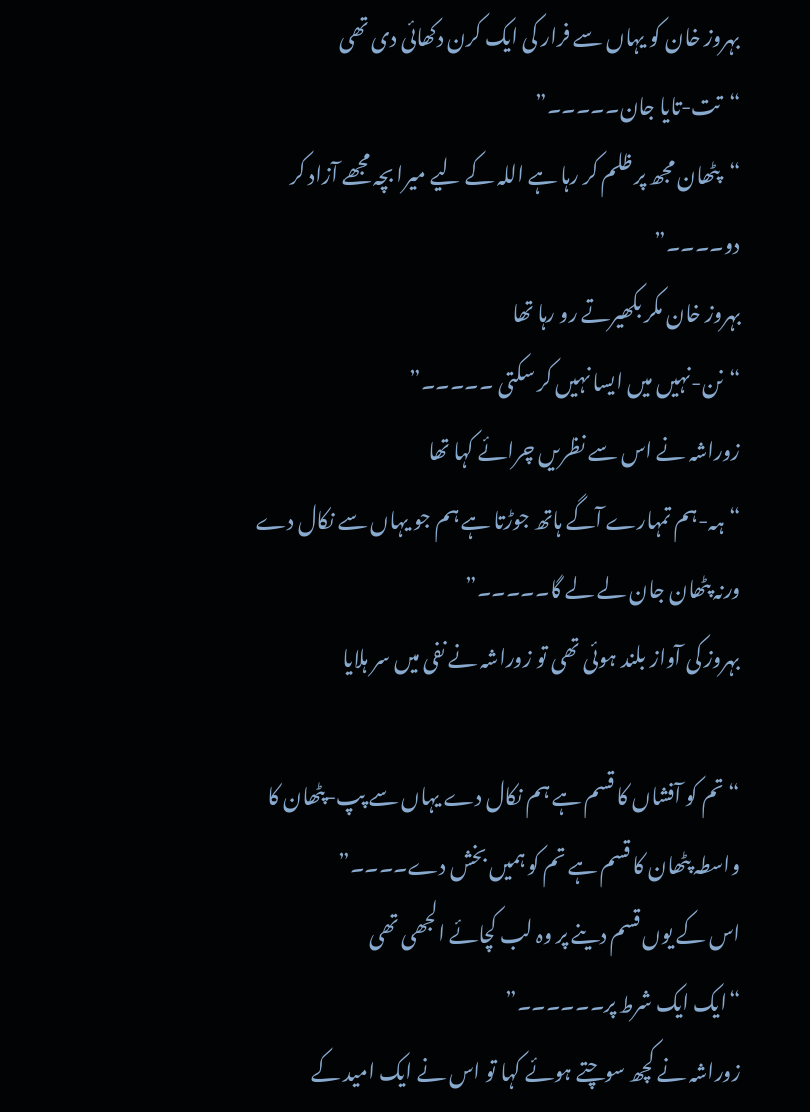بہروز خان کو یہاں سے فرار کی ایک کرن دکھائی دی تھی
“تت-تایا جان۔۔۔۔۔”
“پٹھان مجھ پر ظلم کر رہا ہے اللہ کے لیے میرا بچہ مجھے آزاد کر دو۔۔۔۔”
بہروز خان مکر بکھیرتے رو رہا تھا
“نن-نہیں میں ایسا نہیں کر سکتی ۔۔۔۔۔”
زوراشہ نے اس سے نظریں چرائے کہا تھا
“ہہ-ہم تمہارے آگے ہاتھ جوڑتا ہے ہم جو یہاں سے نکال دے ورنہ پٹھان جان لے لے گا۔۔۔۔۔”
بہروز کی آواز بلند ہوئی تھی تو زوراشہ نے نفی میں سر ہلایا

“تم کو آفشاں کا قسم ہے ہم نکال دے یہاں سے پپ-پٹھان کا واسطہ پٹھان کا قسم ہے تم کو ہمیں بخش دے۔۔۔۔”
اس کے یوں قسم دینے پر وہ لب کچائے الجھی تھی
“ایک ایک شرط پر۔۔۔۔۔۔”
زوراشہ نے کچھ سوچتے ہوئے کہا تو اس نے ایک امید کے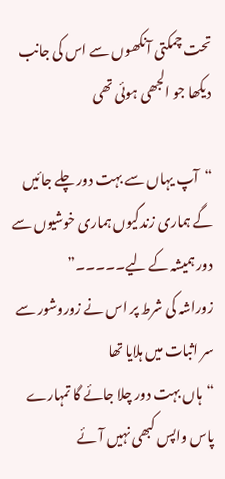تحت چمکتی آنکھوں سے اس کی جانب دیکھا جو الجھی ہوئی تھی

“آپ یہاں سے بہت دور چلے جائیں گے ہماری زندگیوں ہماری خوشیوں سے دور ہمیشہ کے لیے۔۔۔۔۔”
زوراشہ کی شرط پر اس نے زوروشور سے سر اثبات میں ہلایا تھا
“ہاں بہت دور چلا جائے گا تمہارے پاس واپس کبھی نہیں آئے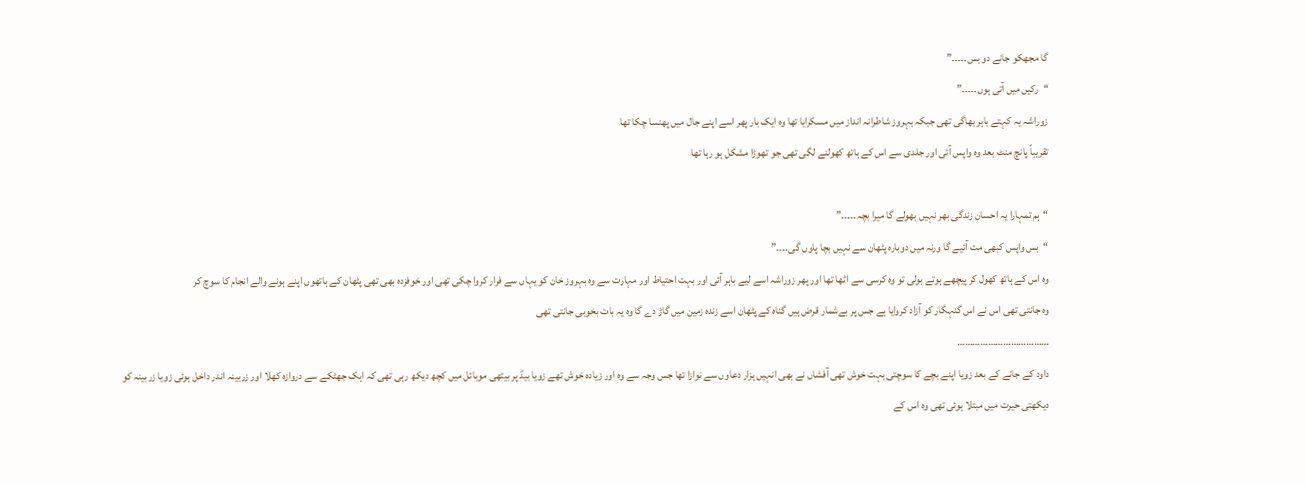گا مجھکو جانے دو بس۔۔۔۔۔”
“رکیں میں آتی ہوں۔۔۔۔۔”
زوراشہ یہ کہتے باہر بھاگی تھی جبکہ بہروز شاطرانہ انداز میں مسکرایا تھا وہ ایک بار پھر اسے اپنے جال میں پھنسا چکا تھا
تقریباً پانچ منٹ بعد وہ واپس آئی اور جلدی سے اس کے ہاتھ کھولنے لگی تھی جو تھوڑا مشکل ہو رہا تھا

“ہم تمہارا یہ احسان زندگی بھر نہیں بھولے گا میرا بچہ۔۔۔۔۔”
“بس واپس کبھی مت آئیے گا ورنہ میں دوبارہ پٹھان سے نہیں بچا پاوں گی۔۔۔۔”
وہ اس کے ہاتھ کھول کر پیچھے ہوتے بولی تو وہ کرسی سے اٹھا تھا اور پھر زوراشہ اسے لیے باہر آئی اور بہت احتیاط اور مہارت سے وہ بہروز خان کو یہاں سے فرار کروا چکی تھی اور خوفزدہ بھی تھی پٹھان کے ہاتھوں اپنے ہونے والے انجام کا سوچ کر
وہ جانتی تھی اس نے اس گنہگار کو آزاد کروایا ہے جس پر بےشمار قرض ہیں گناہ کے پٹھان اسے زندہ زمین میں گاڑ دے گا وہ یہ بات بخوبی جانتی تھی
………………………………
داود کے جانے کے بعد زویا اپنے بچے کا سوچتی بہت خوش تھی آفشاں نے بھی انہیں ہزار دعاوں سے نوازا تھا جس وجہ سے وہ اور زیادہ خوش تھے زویا بیڈ پر بیٹھی موبائل میں کچھ دیکھ رہی تھی کہ اہک جھٹکے سے دروازہ کھلا اور زربینہ اندر داخل ہوئی زویا زربینہ کو دیکھتی حیرت میں مبتلا ہوئی تھی وہ اس کے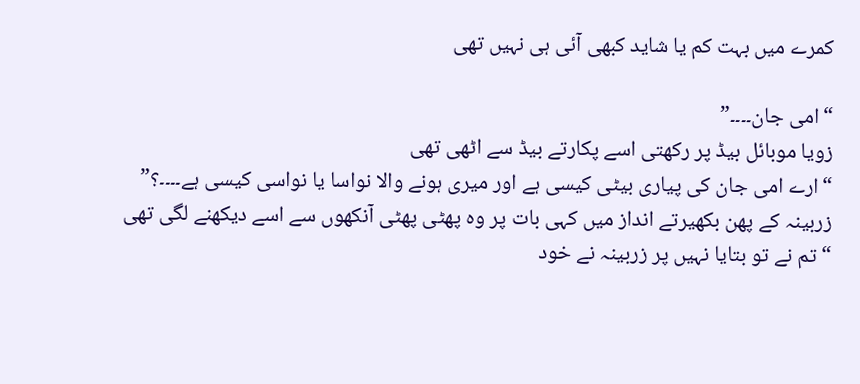کمرے میں بہت کم یا شاید کبھی آئی ہی نہیں تھی

“امی جان۔۔۔۔”
زویا موبائل بیڈ پر رکھتی اسے پکارتے بیڈ سے اٹھی تھی
“ارے امی جان کی پیاری بیٹی کیسی ہے اور میری ہونے والا نواسا یا نواسی کیسی ہے۔۔۔۔؟”
زربینہ کے پھن بکھیرتے انداز میں کہی بات پر وہ پھٹی پھٹی آنکھوں سے اسے دیکھنے لگی تھی
“تم نے تو بتایا نہیں پر زربینہ نے خود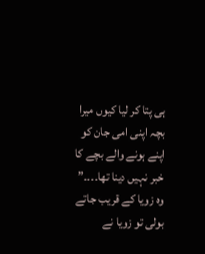ہی پتا کر لیا کیوں میرا بچہ اپنی امی جان کو اپنے ہونے والے بچے کا خبر نہیں دینا تھا۔۔۔۔”
وہ زویا کے قریب جاتے بولی تو زویا نے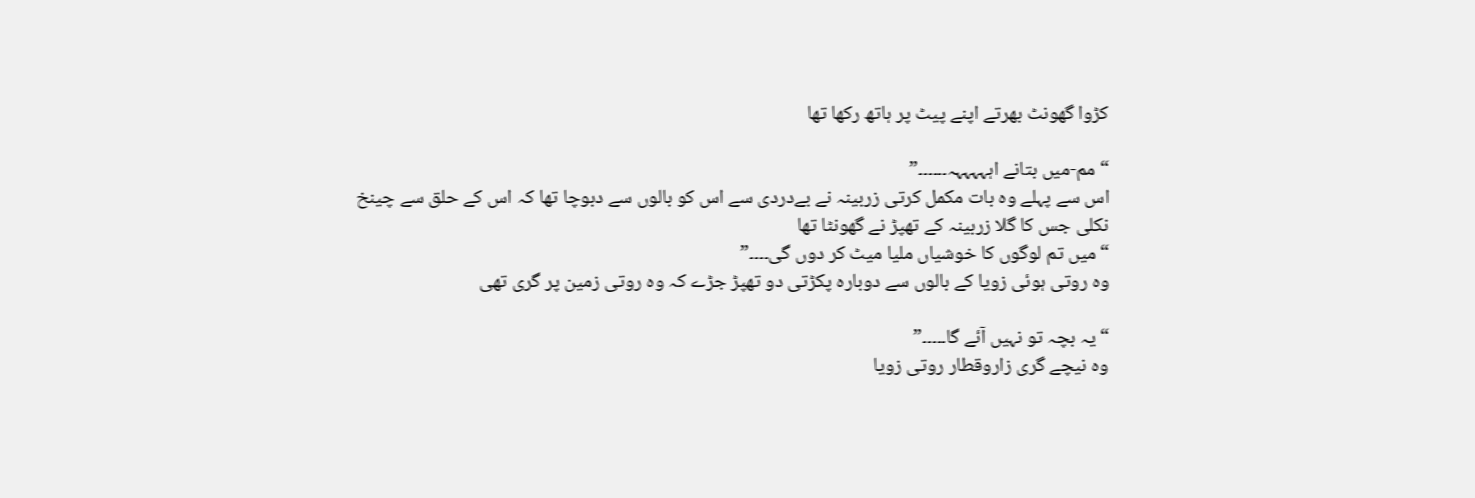کڑوا گھونٹ بھرتے اپنے پیٹ پر ہاتھ رکھا تھا

“مم-میں بتانے اہہہہہہ۔۔۔۔۔۔”
اس سے پہلے وہ بات مکمل کرتی زربینہ نے بےدردی سے اس کو بالوں سے دبوچا تھا کہ اس کے حلق سے چینخ نکلی جس کا گلا زربینہ کے تھپڑ نے گھونٹا تھا
“میں تم لوگوں کا خوشیاں ملیا میٹ کر دوں گی۔۔۔۔”
وہ روتی ہوئی زویا کے بالوں سے دوبارہ پکڑتی دو تھپڑ جڑے کہ وہ روتی زمین پر گری تھی

“یہ بچہ تو نہیں آئے گا۔۔۔۔۔”
وہ نیچے گری زاروقطار روتی زویا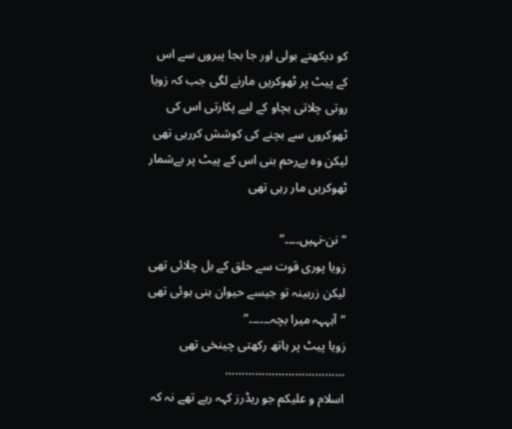کو دیکھتے بولی اور جا بجا پیروں سے اس کے پیٹ پر ٹھوکریں مارنے لگی جب کہ زویا روتی چلاتی بچاو کے لیے پکارتی اس کی ٹھوکروں سے بچنے کی کوشش کررہی تھی لیکن وہ بےرحم بنی اس کے پیٹ پر بےشمار ٹھوکریں مار رہی تھی

“نن-نہیں۔۔۔۔”
زویا پوری قوت سے حلق کے بل چلائی تھی لیکن زربینہ تو جیسے حیوان بنی ہوئی تھی
“آہہہہ میرا بچہ۔۔۔۔۔۔”
زویا پیٹ پر ہاتھ رکھتی چینخی تھی
………………………………
اسلام و علیکم جو ریڈرز کہہ رہے تھے نہ کہ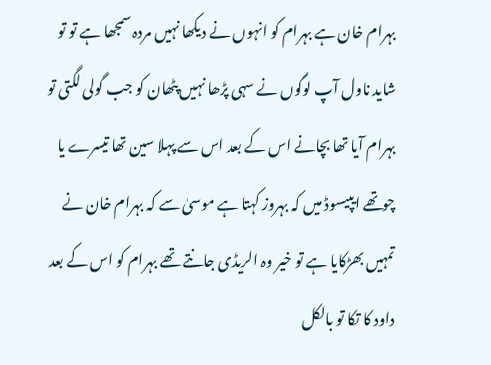بہرام خان ہے بہرام کو انہوں نے دیکھا نہیں مردہ سمجھا ہے تو تو شاید ناول آپ لوگوں نے سہی پڑھا نہیں پٹھان کو جب گولی لگتی تو بہرام آیا تھا بچانے اس کے بعد اس سے پہلا سین تھا تیسرے یا چوتھے ایپیسوڈ میں کہ بہروز کہتا ہے موسیٰ سے کہ بہرام خان نے تمہیں بھڑکایا ہے تو خیر وہ الریڈی جانتے تھے بہرام کو اس کے بعد داود کا تکا تو بالکل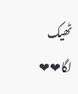ٹھیک لگا❤❤